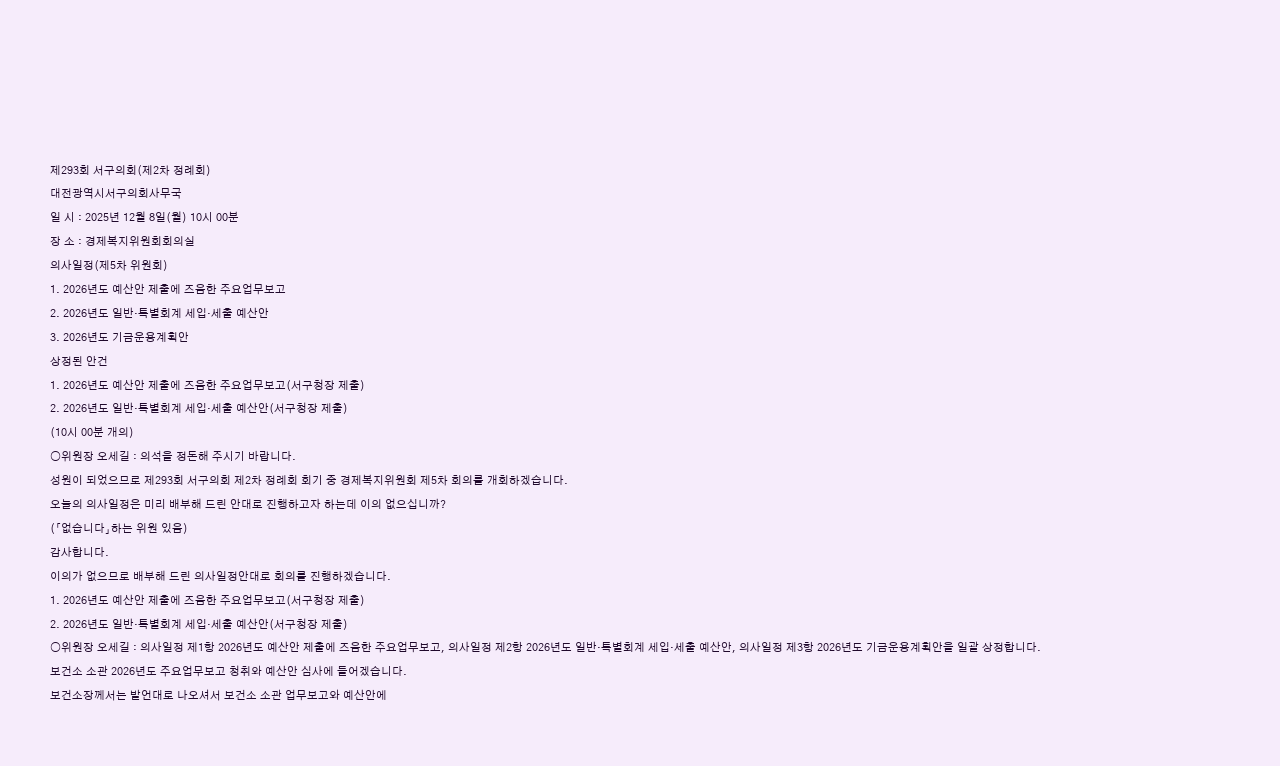제293회 서구의회(제2차 정례회)
대전광역시서구의회사무국
일 시 : 2025년 12월 8일(월) 10시 00분
장 소 : 경제복지위원회회의실
의사일정(제5차 위원회)
1. 2026년도 예산안 제출에 즈음한 주요업무보고
2. 2026년도 일반·특별회계 세입·세출 예산안
3. 2026년도 기금운용계획안
상정된 안건
1. 2026년도 예산안 제출에 즈음한 주요업무보고(서구청장 제출)
2. 2026년도 일반·특별회계 세입·세출 예산안(서구청장 제출)
(10시 00분 개의)
○위원장 오세길 : 의석을 정돈해 주시기 바랍니다.
성원이 되었으므로 제293회 서구의회 제2차 정례회 회기 중 경제복지위원회 제5차 회의를 개회하겠습니다.
오늘의 의사일정은 미리 배부해 드린 안대로 진행하고자 하는데 이의 없으십니까?
(「없습니다」하는 위원 있음)
감사합니다.
이의가 없으므로 배부해 드린 의사일정안대로 회의를 진행하겠습니다.
1. 2026년도 예산안 제출에 즈음한 주요업무보고(서구청장 제출)
2. 2026년도 일반·특별회계 세입·세출 예산안(서구청장 제출)
○위원장 오세길 : 의사일정 제1항 2026년도 예산안 제출에 즈음한 주요업무보고, 의사일정 제2항 2026년도 일반·특별회계 세입·세출 예산안, 의사일정 제3항 2026년도 기금운용계획안을 일괄 상정합니다.
보건소 소관 2026년도 주요업무보고 청취와 예산안 심사에 들어겠습니다.
보건소장께서는 발언대로 나오셔서 보건소 소관 업무보고와 예산안에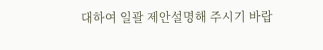대하여 일괄 제안설명해 주시기 바랍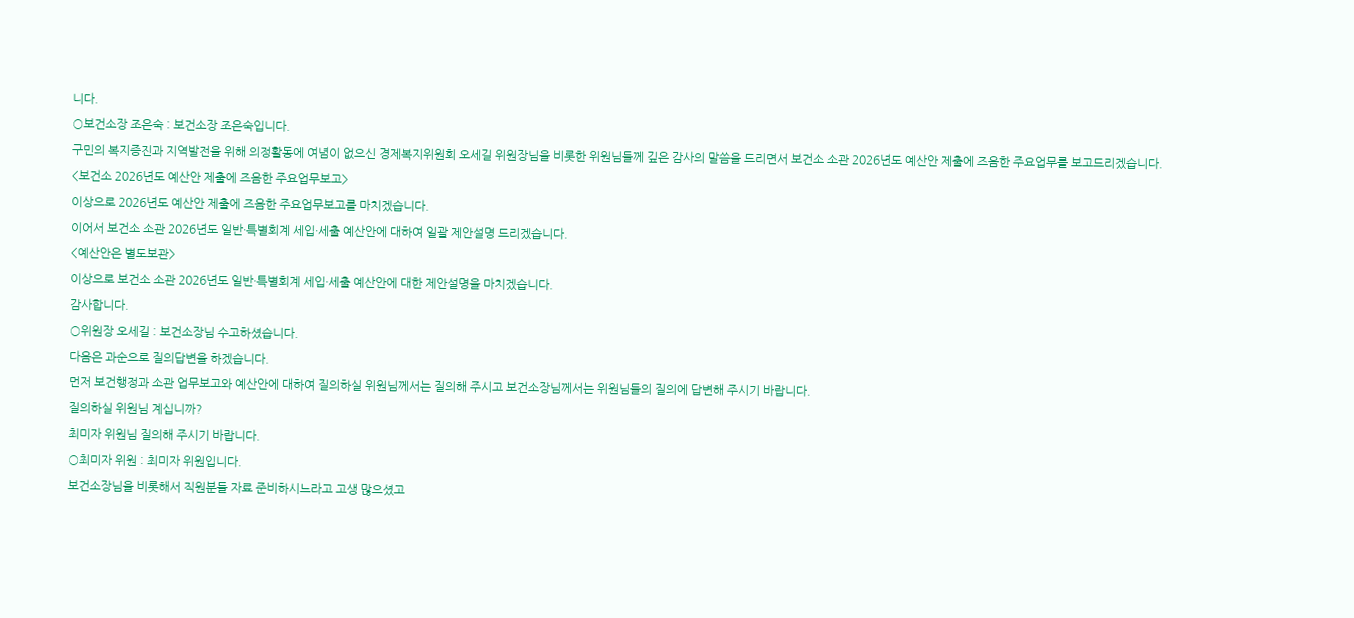니다.
○보건소장 조은숙 : 보건소장 조은숙입니다.
구민의 복지증진과 지역발전을 위해 의정활동에 여념이 없으신 경제복지위원회 오세길 위원장님을 비롯한 위원님들께 깊은 감사의 말씀을 드리면서 보건소 소관 2026년도 예산안 제출에 즈음한 주요업무를 보고드리겠습니다.
<보건소 2026년도 예산안 제출에 즈음한 주요업무보고>
이상으로 2026년도 예산안 제출에 즈음한 주요업무보고를 마치겠습니다.
이어서 보건소 소관 2026년도 일반·특별회계 세입·세출 예산안에 대하여 일괄 제안설명 드리겠습니다.
<예산안은 별도보관>
이상으로 보건소 소관 2026년도 일반·특별회계 세입·세출 예산안에 대한 제안설명을 마치겠습니다.
감사합니다.
○위원장 오세길 : 보건소장님 수고하셨습니다.
다음은 과순으로 질의답변을 하겠습니다.
먼저 보건행정과 소관 업무보고와 예산안에 대하여 질의하실 위원님께서는 질의해 주시고 보건소장님께서는 위원님들의 질의에 답변해 주시기 바랍니다.
질의하실 위원님 계십니까?
최미자 위원님 질의해 주시기 바랍니다.
○최미자 위원 : 최미자 위원입니다.
보건소장님을 비롯해서 직원분들 자료 준비하시느라고 고생 많으셨고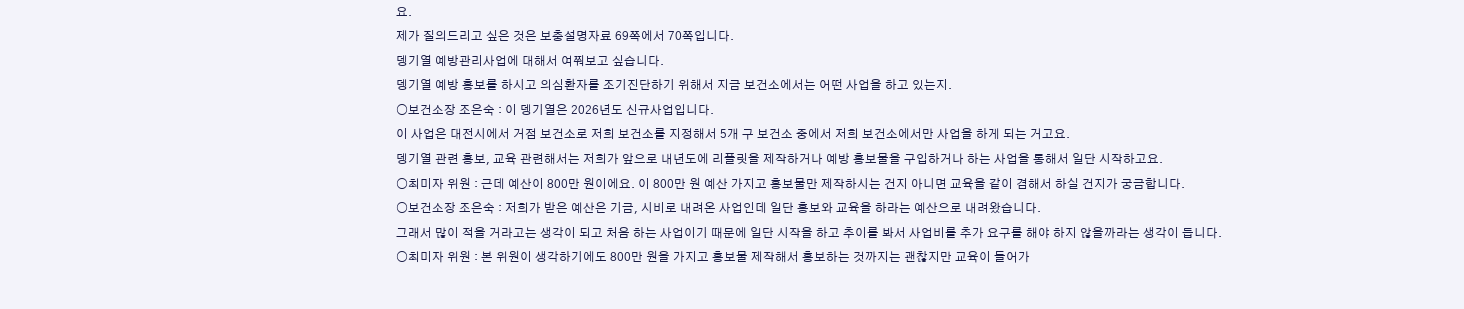요.
제가 질의드리고 싶은 것은 보충설명자료 69쪽에서 70쪽입니다.
뎅기열 예방관리사업에 대해서 여쭤보고 싶습니다.
뎅기열 예방 홍보를 하시고 의심환자를 조기진단하기 위해서 지금 보건소에서는 어떤 사업을 하고 있는지.
○보건소장 조은숙 : 이 뎅기열은 2026년도 신규사업입니다.
이 사업은 대전시에서 거점 보건소로 저희 보건소를 지정해서 5개 구 보건소 중에서 저희 보건소에서만 사업을 하게 되는 거고요.
뎅기열 관련 홍보, 교육 관련해서는 저희가 앞으로 내년도에 리플릿을 제작하거나 예방 홍보물을 구입하거나 하는 사업을 통해서 일단 시작하고요.
○최미자 위원 : 근데 예산이 800만 원이에요. 이 800만 원 예산 가지고 홍보물만 제작하시는 건지 아니면 교육을 같이 겸해서 하실 건지가 궁금합니다.
○보건소장 조은숙 : 저희가 받은 예산은 기금, 시비로 내려온 사업인데 일단 홍보와 교육을 하라는 예산으로 내려왔습니다.
그래서 많이 적을 거라고는 생각이 되고 처음 하는 사업이기 때문에 일단 시작을 하고 추이를 봐서 사업비를 추가 요구를 해야 하지 않을까라는 생각이 듭니다.
○최미자 위원 : 본 위원이 생각하기에도 800만 원을 가지고 홍보물 제작해서 홍보하는 것까지는 괜찮지만 교육이 들어가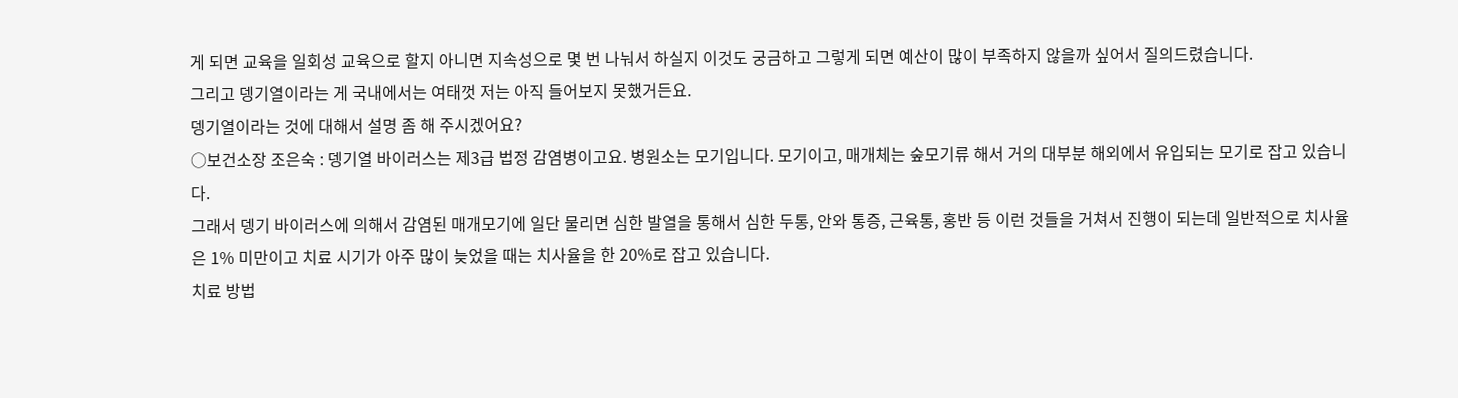게 되면 교육을 일회성 교육으로 할지 아니면 지속성으로 몇 번 나눠서 하실지 이것도 궁금하고 그렇게 되면 예산이 많이 부족하지 않을까 싶어서 질의드렸습니다.
그리고 뎅기열이라는 게 국내에서는 여태껏 저는 아직 들어보지 못했거든요.
뎅기열이라는 것에 대해서 설명 좀 해 주시겠어요?
○보건소장 조은숙 : 뎅기열 바이러스는 제3급 법정 감염병이고요. 병원소는 모기입니다. 모기이고, 매개체는 숲모기류 해서 거의 대부분 해외에서 유입되는 모기로 잡고 있습니다.
그래서 뎅기 바이러스에 의해서 감염된 매개모기에 일단 물리면 심한 발열을 통해서 심한 두통, 안와 통증, 근육통, 홍반 등 이런 것들을 거쳐서 진행이 되는데 일반적으로 치사율은 1% 미만이고 치료 시기가 아주 많이 늦었을 때는 치사율을 한 20%로 잡고 있습니다.
치료 방법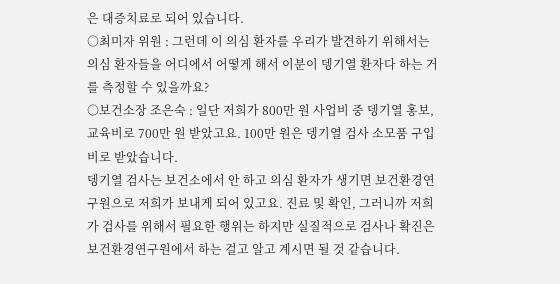은 대증치료로 되어 있습니다.
○최미자 위원 : 그런데 이 의심 환자를 우리가 발견하기 위해서는 의심 환자들을 어디에서 어떻게 해서 이분이 뎅기열 환자다 하는 거를 측정할 수 있을까요?
○보건소장 조은숙 : 일단 저희가 800만 원 사업비 중 뎅기열 홍보, 교육비로 700만 원 받았고요. 100만 원은 뎅기열 검사 소모품 구입비로 받았습니다.
뎅기열 검사는 보건소에서 안 하고 의심 환자가 생기면 보건환경연구원으로 저희가 보내게 되어 있고요. 진료 및 확인, 그러니까 저희가 검사를 위해서 필요한 행위는 하지만 실질적으로 검사나 확진은 보건환경연구원에서 하는 걸고 알고 계시면 될 것 같습니다.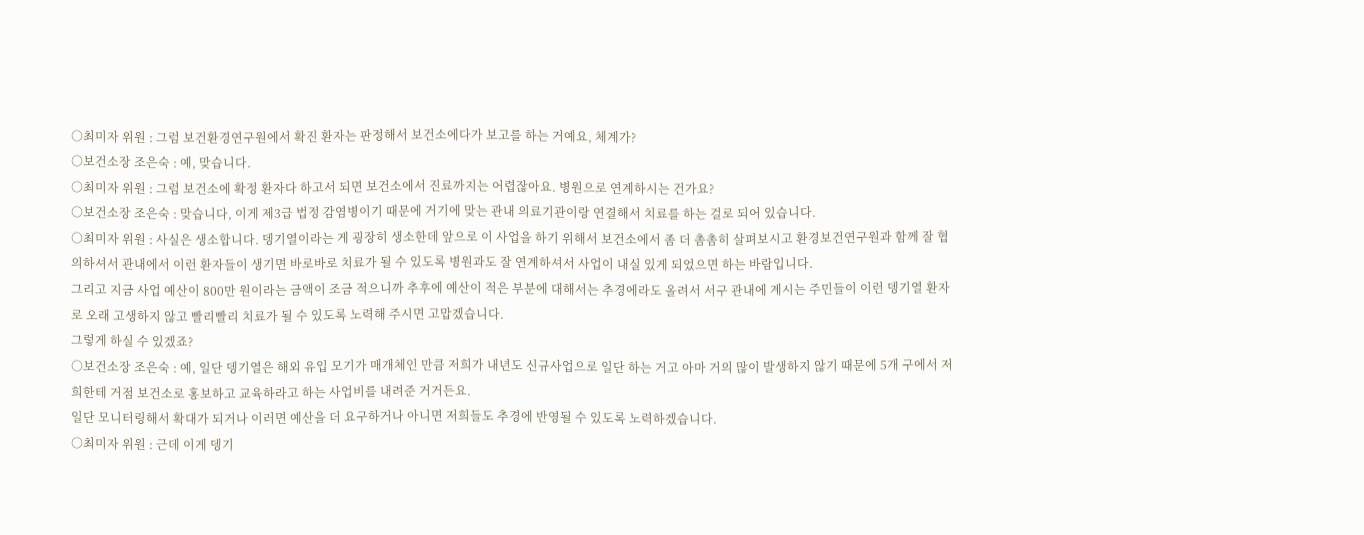○최미자 위원 : 그럼 보건환경연구원에서 확진 환자는 판정해서 보건소에다가 보고를 하는 거예요, 체계가?
○보건소장 조은숙 : 예, 맞습니다.
○최미자 위원 : 그럼 보건소에 확정 환자다 하고서 되면 보건소에서 진료까지는 어렵잖아요. 병원으로 연계하시는 건가요?
○보건소장 조은숙 : 맞습니다, 이게 제3급 법정 감염병이기 때문에 거기에 맞는 관내 의료기관이랑 연결해서 치료를 하는 걸로 되어 있습니다.
○최미자 위원 : 사실은 생소합니다. 뎅기열이라는 게 굉장히 생소한데 앞으로 이 사업을 하기 위해서 보건소에서 좀 더 촘촘히 살펴보시고 환경보건연구원과 함께 잘 협의하셔서 관내에서 이런 환자들이 생기면 바로바로 치료가 될 수 있도록 병원과도 잘 연계하셔서 사업이 내실 있게 되었으면 하는 바람입니다.
그리고 지금 사업 예산이 800만 원이라는 금액이 조금 적으니까 추후에 예산이 적은 부분에 대해서는 추경에라도 올려서 서구 관내에 계시는 주민들이 이런 뎅기열 환자로 오래 고생하지 않고 빨리빨리 치료가 될 수 있도록 노력해 주시면 고맙겠습니다.
그렇게 하실 수 있겠죠?
○보건소장 조은숙 : 예, 일단 뎅기열은 해외 유입 모기가 매개체인 만큼 저희가 내년도 신규사업으로 일단 하는 거고 아마 거의 많이 발생하지 않기 때문에 5개 구에서 저희한테 거점 보건소로 홍보하고 교육하라고 하는 사업비를 내려준 거거든요.
일단 모니터링해서 확대가 되거나 이러면 예산을 더 요구하거나 아니면 저희들도 추경에 반영될 수 있도록 노력하겠습니다.
○최미자 위원 : 근데 이게 뎅기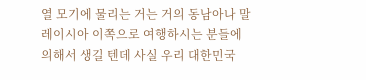열 모기에 물리는 거는 거의 동남아나 말레이시아 이쪽으로 여행하시는 분들에 의해서 생길 텐데 사실 우리 대한민국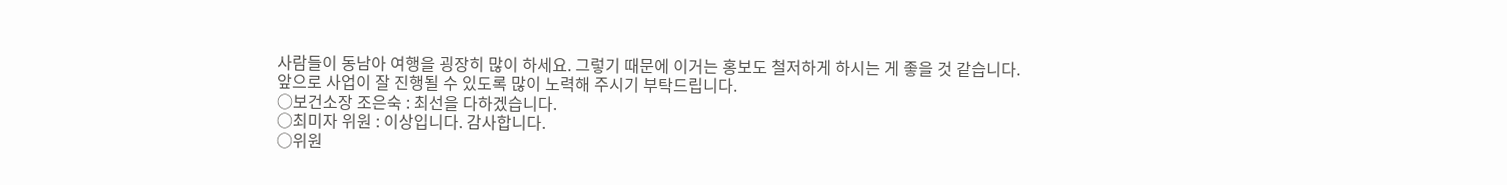사람들이 동남아 여행을 굉장히 많이 하세요. 그렇기 때문에 이거는 홍보도 철저하게 하시는 게 좋을 것 같습니다.
앞으로 사업이 잘 진행될 수 있도록 많이 노력해 주시기 부탁드립니다.
○보건소장 조은숙 : 최선을 다하겠습니다.
○최미자 위원 : 이상입니다. 감사합니다.
○위원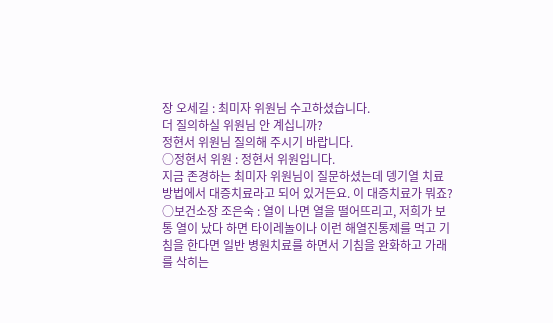장 오세길 : 최미자 위원님 수고하셨습니다.
더 질의하실 위원님 안 계십니까?
정현서 위원님 질의해 주시기 바랍니다.
○정현서 위원 : 정현서 위원입니다.
지금 존경하는 최미자 위원님이 질문하셨는데 뎅기열 치료 방법에서 대증치료라고 되어 있거든요. 이 대증치료가 뭐죠?
○보건소장 조은숙 : 열이 나면 열을 떨어뜨리고, 저희가 보통 열이 났다 하면 타이레놀이나 이런 해열진통제를 먹고 기침을 한다면 일반 병원치료를 하면서 기침을 완화하고 가래를 삭히는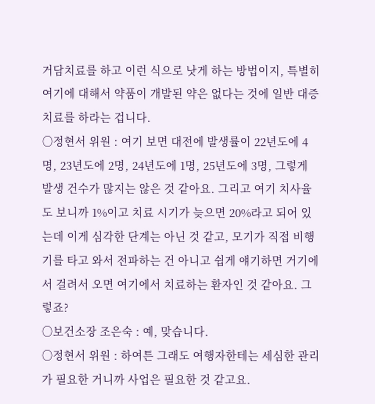거담치료를 하고 이런 식으로 낫게 하는 방법이지, 특별히 여기에 대해서 약품이 개발된 약은 없다는 것에 일반 대증치료를 하라는 겁니다.
○정현서 위원 : 여기 보면 대전에 발생률이 22년도에 4명, 23년도에 2명, 24년도에 1명, 25년도에 3명, 그렇게 발생 건수가 많지는 않은 것 같아요. 그리고 여기 치사율도 보니까 1%이고 치료 시기가 늦으면 20%라고 되어 있는데 이게 심각한 단계는 아닌 것 같고, 모기가 직접 비행기를 타고 와서 전파하는 건 아니고 쉽게 얘기하면 거기에서 걸려서 오면 여기에서 치료하는 환자인 것 같아요. 그렇죠?
○보건소장 조은숙 : 예, 맞습니다.
○정현서 위원 : 하여튼 그래도 여행자한테는 세심한 관리가 필요한 거니까 사업은 필요한 것 같고요.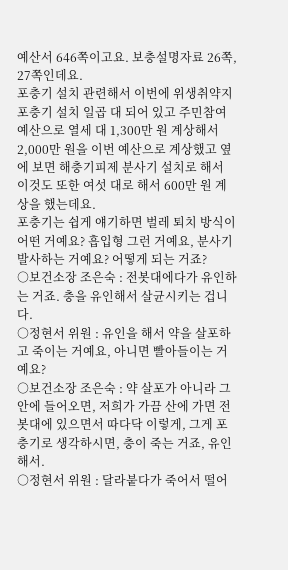예산서 646쪽이고요. 보충설명자료 26쪽, 27쪽인데요.
포충기 설치 관련해서 이번에 위생취약지 포충기 설치 일곱 대 되어 있고 주민참여예산으로 열세 대 1,300만 원 계상해서 2,000만 원을 이번 예산으로 계상했고 옆에 보면 해충기피제 분사기 설치로 해서 이것도 또한 여섯 대로 해서 600만 원 계상을 했는데요.
포충기는 쉽게 얘기하면 벌레 퇴치 방식이 어떤 거예요? 흡입형 그런 거예요, 분사기 발사하는 거예요? 어떻게 되는 거죠?
○보건소장 조은숙 : 전봇대에다가 유인하는 거죠. 충을 유인해서 살균시키는 겁니다.
○정현서 위원 : 유인을 해서 약을 살포하고 죽이는 거예요, 아니면 빨아들이는 거예요?
○보건소장 조은숙 : 약 살포가 아니라 그 안에 들어오면, 저희가 가끔 산에 가면 전봇대에 있으면서 따다닥 이렇게, 그게 포충기로 생각하시면, 충이 죽는 거죠, 유인해서.
○정현서 위원 : 달라붙다가 죽어서 떨어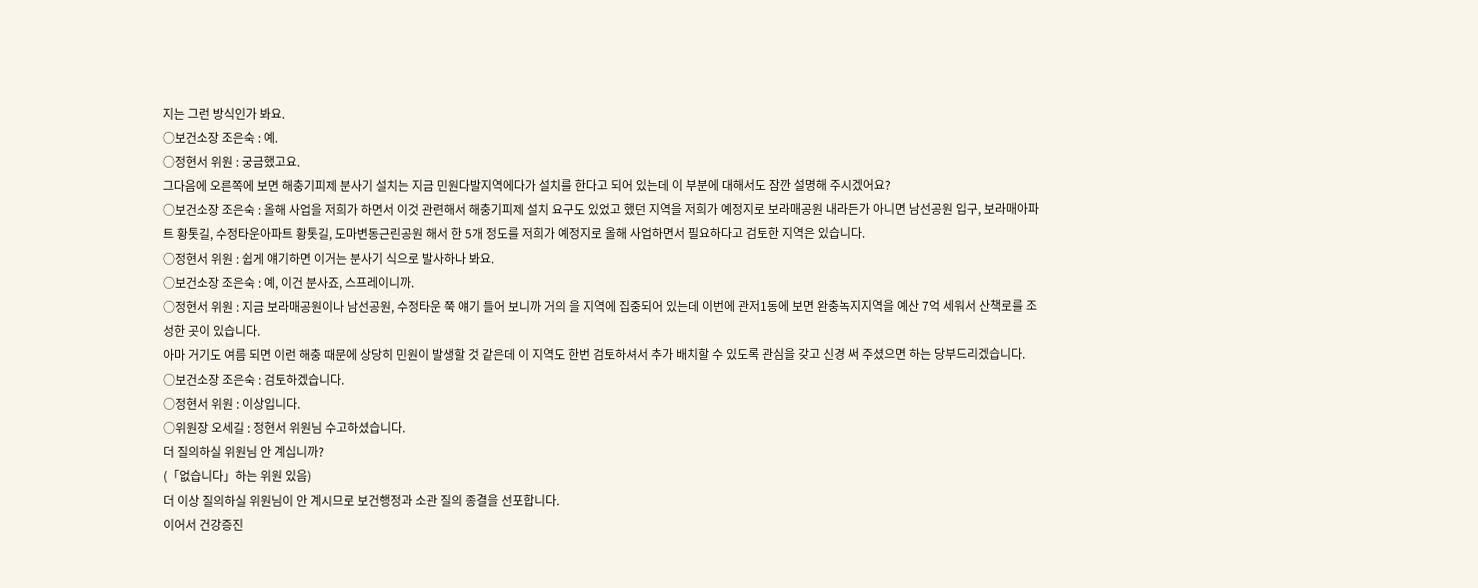지는 그런 방식인가 봐요.
○보건소장 조은숙 : 예.
○정현서 위원 : 궁금했고요.
그다음에 오른쪽에 보면 해충기피제 분사기 설치는 지금 민원다발지역에다가 설치를 한다고 되어 있는데 이 부분에 대해서도 잠깐 설명해 주시겠어요?
○보건소장 조은숙 : 올해 사업을 저희가 하면서 이것 관련해서 해충기피제 설치 요구도 있었고 했던 지역을 저희가 예정지로 보라매공원 내라든가 아니면 남선공원 입구, 보라매아파트 황톳길, 수정타운아파트 황톳길, 도마변동근린공원 해서 한 5개 정도를 저희가 예정지로 올해 사업하면서 필요하다고 검토한 지역은 있습니다.
○정현서 위원 : 쉽게 얘기하면 이거는 분사기 식으로 발사하나 봐요.
○보건소장 조은숙 : 예, 이건 분사죠, 스프레이니까.
○정현서 위원 : 지금 보라매공원이나 남선공원, 수정타운 쭉 얘기 들어 보니까 거의 을 지역에 집중되어 있는데 이번에 관저1동에 보면 완충녹지지역을 예산 7억 세워서 산책로를 조성한 곳이 있습니다.
아마 거기도 여름 되면 이런 해충 때문에 상당히 민원이 발생할 것 같은데 이 지역도 한번 검토하셔서 추가 배치할 수 있도록 관심을 갖고 신경 써 주셨으면 하는 당부드리겠습니다.
○보건소장 조은숙 : 검토하겠습니다.
○정현서 위원 : 이상입니다.
○위원장 오세길 : 정현서 위원님 수고하셨습니다.
더 질의하실 위원님 안 계십니까?
(「없습니다」하는 위원 있음)
더 이상 질의하실 위원님이 안 계시므로 보건행정과 소관 질의 종결을 선포합니다.
이어서 건강증진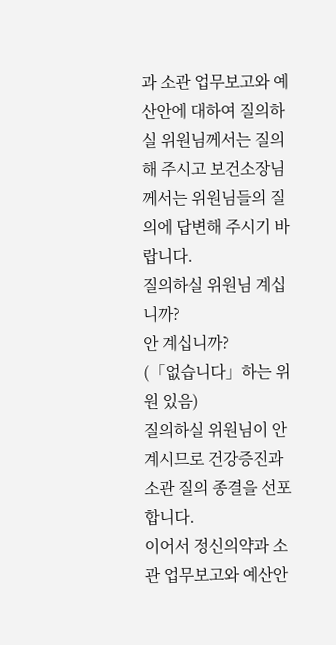과 소관 업무보고와 예산안에 대하여 질의하실 위원님께서는 질의해 주시고 보건소장님께서는 위원님들의 질의에 답변해 주시기 바랍니다.
질의하실 위원님 계십니까?
안 계십니까?
(「없습니다」하는 위원 있음)
질의하실 위원님이 안 계시므로 건강증진과 소관 질의 종결을 선포합니다.
이어서 정신의약과 소관 업무보고와 예산안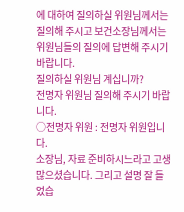에 대하여 질의하실 위원님께서는 질의해 주시고 보건소장님께서는 위원님들의 질의에 답변해 주시기 바랍니다.
질의하실 위원님 계십니까?
전명자 위원님 질의해 주시기 바랍니다.
○전명자 위원 : 전명자 위원입니다.
소장님, 자료 준비하시느라고 고생 많으셨습니다. 그리고 설명 잘 들었습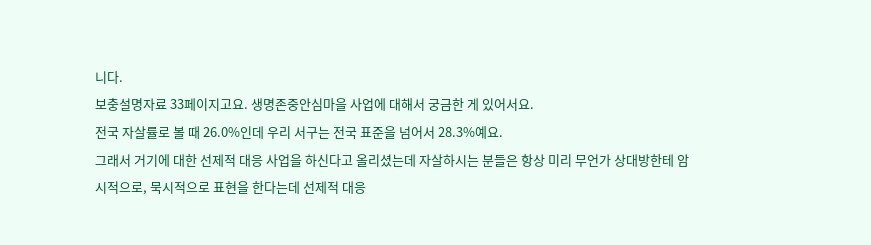니다.
보충설명자료 33페이지고요. 생명존중안심마을 사업에 대해서 궁금한 게 있어서요.
전국 자살률로 볼 때 26.0%인데 우리 서구는 전국 표준을 넘어서 28.3%예요.
그래서 거기에 대한 선제적 대응 사업을 하신다고 올리셨는데 자살하시는 분들은 항상 미리 무언가 상대방한테 암시적으로, 묵시적으로 표현을 한다는데 선제적 대응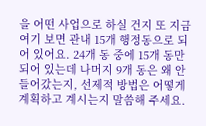을 어떤 사업으로 하실 건지 또 지금 여기 보면 관내 15개 행정동으로 되어 있어요. 24개 동 중에 15개 동만 되어 있는데 나머지 9개 동은 왜 안 들어갔는지, 선제적 방법은 어떻게 계획하고 계시는지 말씀해 주세요.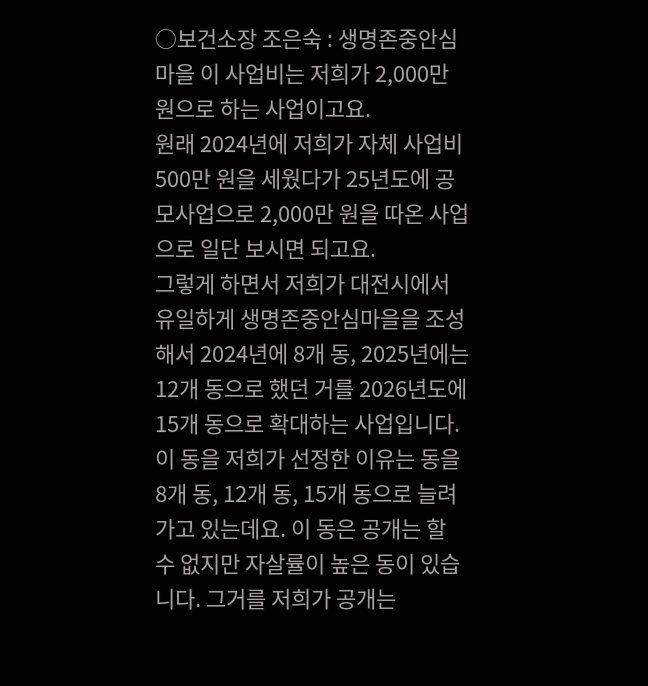○보건소장 조은숙 : 생명존중안심마을 이 사업비는 저희가 2,000만 원으로 하는 사업이고요.
원래 2024년에 저희가 자체 사업비 500만 원을 세웠다가 25년도에 공모사업으로 2,000만 원을 따온 사업으로 일단 보시면 되고요.
그렇게 하면서 저희가 대전시에서 유일하게 생명존중안심마을을 조성해서 2024년에 8개 동, 2025년에는 12개 동으로 했던 거를 2026년도에 15개 동으로 확대하는 사업입니다.
이 동을 저희가 선정한 이유는 동을 8개 동, 12개 동, 15개 동으로 늘려가고 있는데요. 이 동은 공개는 할 수 없지만 자살률이 높은 동이 있습니다. 그거를 저희가 공개는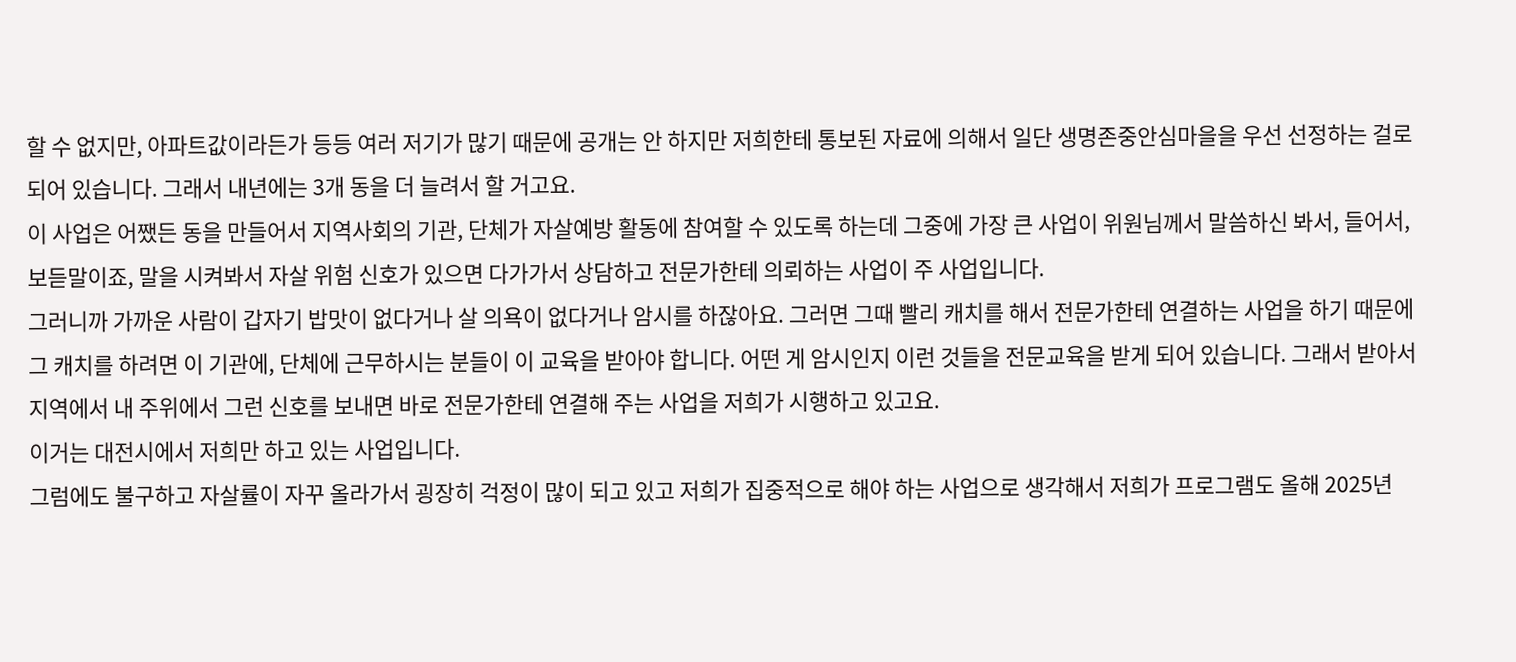할 수 없지만, 아파트값이라든가 등등 여러 저기가 많기 때문에 공개는 안 하지만 저희한테 통보된 자료에 의해서 일단 생명존중안심마을을 우선 선정하는 걸로 되어 있습니다. 그래서 내년에는 3개 동을 더 늘려서 할 거고요.
이 사업은 어쨌든 동을 만들어서 지역사회의 기관, 단체가 자살예방 활동에 참여할 수 있도록 하는데 그중에 가장 큰 사업이 위원님께서 말씀하신 봐서, 들어서, 보듣말이죠, 말을 시켜봐서 자살 위험 신호가 있으면 다가가서 상담하고 전문가한테 의뢰하는 사업이 주 사업입니다.
그러니까 가까운 사람이 갑자기 밥맛이 없다거나 살 의욕이 없다거나 암시를 하잖아요. 그러면 그때 빨리 캐치를 해서 전문가한테 연결하는 사업을 하기 때문에 그 캐치를 하려면 이 기관에, 단체에 근무하시는 분들이 이 교육을 받아야 합니다. 어떤 게 암시인지 이런 것들을 전문교육을 받게 되어 있습니다. 그래서 받아서 지역에서 내 주위에서 그런 신호를 보내면 바로 전문가한테 연결해 주는 사업을 저희가 시행하고 있고요.
이거는 대전시에서 저희만 하고 있는 사업입니다.
그럼에도 불구하고 자살률이 자꾸 올라가서 굉장히 걱정이 많이 되고 있고 저희가 집중적으로 해야 하는 사업으로 생각해서 저희가 프로그램도 올해 2025년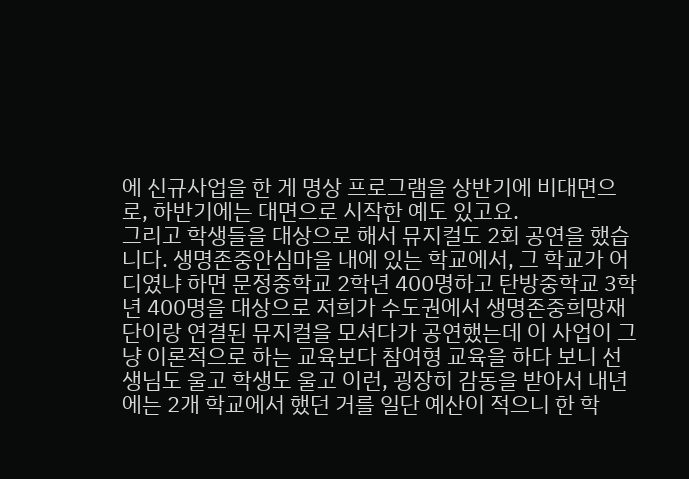에 신규사업을 한 게 명상 프로그램을 상반기에 비대면으로, 하반기에는 대면으로 시작한 예도 있고요.
그리고 학생들을 대상으로 해서 뮤지컬도 2회 공연을 했습니다. 생명존중안심마을 내에 있는 학교에서, 그 학교가 어디였냐 하면 문정중학교 2학년 400명하고 탄방중학교 3학년 400명을 대상으로 저희가 수도권에서 생명존중희망재단이랑 연결된 뮤지컬을 모셔다가 공연했는데 이 사업이 그냥 이론적으로 하는 교육보다 참여형 교육을 하다 보니 선생님도 울고 학생도 울고 이런, 굉장히 감동을 받아서 내년에는 2개 학교에서 했던 거를 일단 예산이 적으니 한 학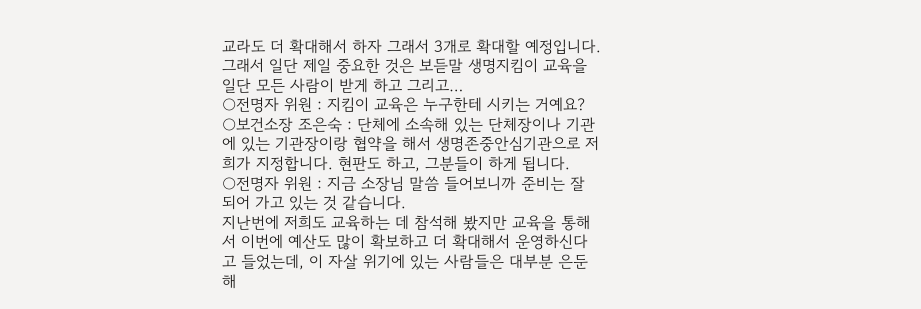교라도 더 확대해서 하자 그래서 3개로 확대할 예정입니다.
그래서 일단 제일 중요한 것은 보듣말 생명지킴이 교육을 일단 모든 사람이 받게 하고 그리고…
○전명자 위원 : 지킴이 교육은 누구한테 시키는 거예요?
○보건소장 조은숙 : 단체에 소속해 있는 단체장이나 기관에 있는 기관장이랑 협약을 해서 생명존중안심기관으로 저희가 지정합니다. 현판도 하고, 그분들이 하게 됩니다.
○전명자 위원 : 지금 소장님 말씀 들어보니까 준비는 잘 되어 가고 있는 것 같습니다.
지난번에 저희도 교육하는 데 참석해 봤지만 교육을 통해서 이번에 예산도 많이 확보하고 더 확대해서 운영하신다고 들었는데, 이 자살 위기에 있는 사람들은 대부분 은둔해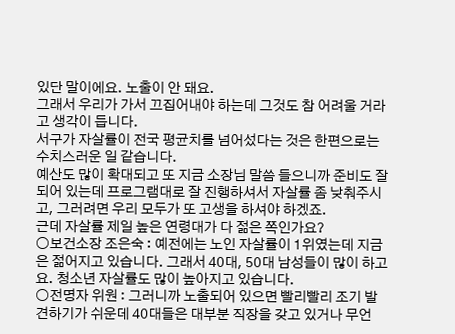있단 말이에요. 노출이 안 돼요.
그래서 우리가 가서 끄집어내야 하는데 그것도 참 어려울 거라고 생각이 듭니다.
서구가 자살률이 전국 평균치를 넘어섰다는 것은 한편으로는 수치스러운 일 같습니다.
예산도 많이 확대되고 또 지금 소장님 말씀 들으니까 준비도 잘 되어 있는데 프로그램대로 잘 진행하셔서 자살률 좀 낮춰주시고, 그러려면 우리 모두가 또 고생을 하셔야 하겠죠.
근데 자살률 제일 높은 연령대가 다 젊은 쪽인가요?
○보건소장 조은숙 : 예전에는 노인 자살률이 1위였는데 지금은 젊어지고 있습니다. 그래서 40대, 50대 남성들이 많이 하고요. 청소년 자살률도 많이 높아지고 있습니다.
○전명자 위원 : 그러니까 노출되어 있으면 빨리빨리 조기 발견하기가 쉬운데 40대들은 대부분 직장을 갖고 있거나 무언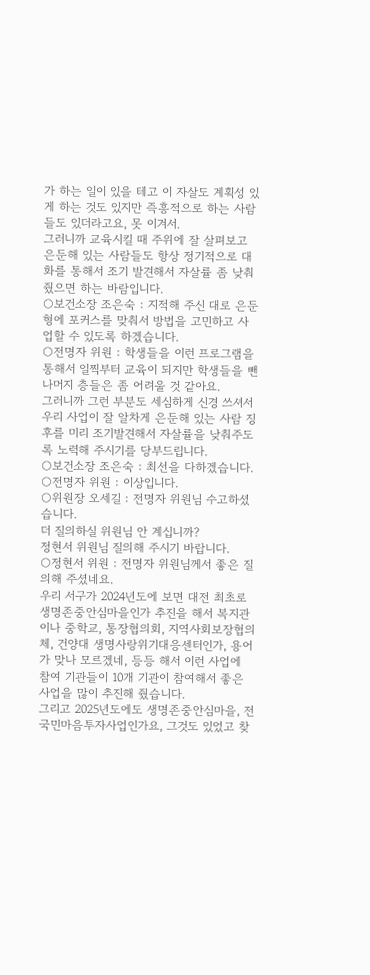가 하는 일이 있을 테고 이 자살도 계획성 있게 하는 것도 있지만 즉흥적으로 하는 사람들도 있더라고요, 못 이겨서.
그러니까 교육시킬 때 주위에 잘 살펴보고 은둔해 있는 사람들도 항상 정기적으로 대화를 통해서 조기 발견해서 자살률 좀 낮춰줬으면 하는 바람입니다.
○보건소장 조은숙 : 지적해 주신 대로 은둔형에 포커스를 맞춰서 방법을 고민하고 사업할 수 있도록 하겠습니다.
○전명자 위원 : 학생들을 이런 프로그램을 통해서 일찍부터 교육이 되지만 학생들을 뺀 나머지 층들은 좀 어려울 것 같아요.
그러니까 그런 부분도 세심하게 신경 쓰셔서 우리 사업이 잘 알차게 은둔해 있는 사람 징후를 미리 조기발견해서 자살률을 낮춰주도록 노력해 주시기를 당부드립니다.
○보건소장 조은숙 : 최선을 다하겠습니다.
○전명자 위원 : 이상입니다.
○위원장 오세길 : 전명자 위원님 수고하셨습니다.
더 질의하실 위원님 안 계십니까?
정현서 위원님 질의해 주시기 바랍니다.
○정현서 위원 : 전명자 위원님께서 좋은 질의해 주셨네요.
우리 서구가 2024년도에 보면 대전 최초로 생명존중안심마을인가 추진을 해서 복지관이나 중학교, 통장협의회, 지역사회보장협의체, 건양대 생명사랑위기대응센터인가, 용어가 맞나 모르겠네, 등등 해서 이런 사업에 참여 기관들이 10개 기관이 참여해서 좋은 사업을 많이 추진해 줬습니다.
그리고 2025년도에도 생명존중안심마을, 전국민마음투자사업인가요, 그것도 있었고 찾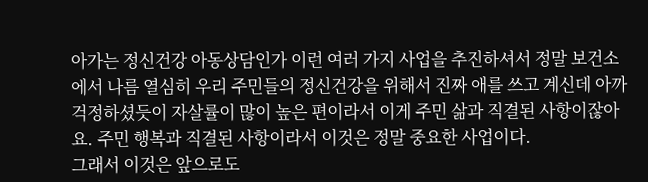아가는 정신건강 아동상담인가 이런 여러 가지 사업을 추진하셔서 정말 보건소에서 나름 열심히 우리 주민들의 정신건강을 위해서 진짜 애를 쓰고 계신데 아까 걱정하셨듯이 자살률이 많이 높은 편이라서 이게 주민 삶과 직결된 사항이잖아요. 주민 행복과 직결된 사항이라서 이것은 정말 중요한 사업이다.
그래서 이것은 앞으로도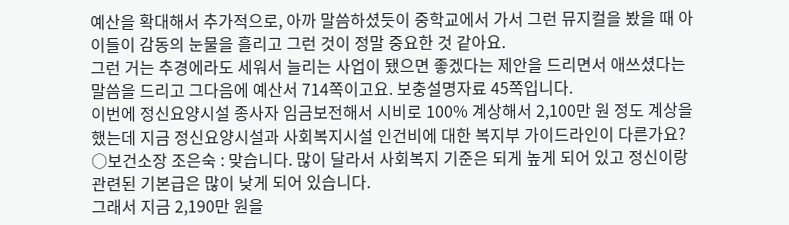예산을 확대해서 추가적으로, 아까 말씀하셨듯이 중학교에서 가서 그런 뮤지컬을 봤을 때 아이들이 감동의 눈물을 흘리고 그런 것이 정말 중요한 것 같아요.
그런 거는 추경에라도 세워서 늘리는 사업이 됐으면 좋겠다는 제안을 드리면서 애쓰셨다는 말씀을 드리고 그다음에 예산서 714쪽이고요. 보충설명자료 45쪽입니다.
이번에 정신요양시설 종사자 임금보전해서 시비로 100% 계상해서 2,100만 원 정도 계상을 했는데 지금 정신요양시설과 사회복지시설 인건비에 대한 복지부 가이드라인이 다른가요?
○보건소장 조은숙 : 맞습니다. 많이 달라서 사회복지 기준은 되게 높게 되어 있고 정신이랑 관련된 기본급은 많이 낮게 되어 있습니다.
그래서 지금 2,190만 원을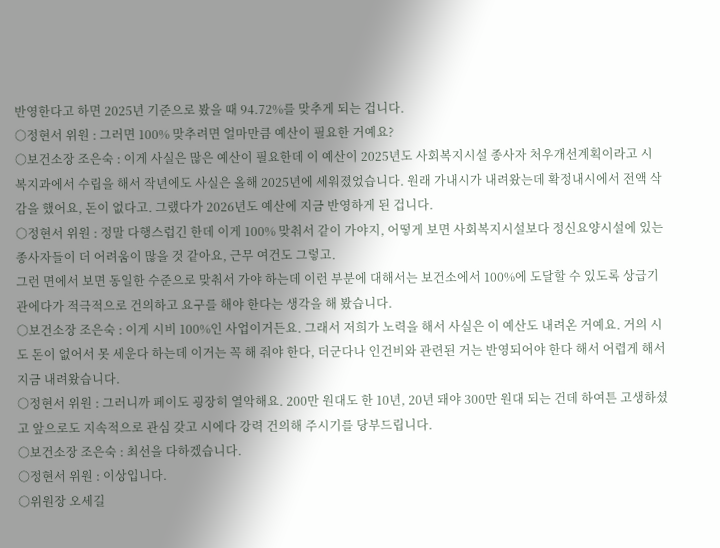반영한다고 하면 2025년 기준으로 봤을 때 94.72%를 맞추게 되는 겁니다.
○정현서 위원 : 그러면 100% 맞추려면 얼마만큼 예산이 필요한 거예요?
○보건소장 조은숙 : 이게 사실은 많은 예산이 필요한데 이 예산이 2025년도 사회복지시설 종사자 처우개선계획이라고 시 복지과에서 수립을 해서 작년에도 사실은 올해 2025년에 세워졌었습니다. 원래 가내시가 내려왔는데 확정내시에서 전액 삭감을 했어요, 돈이 없다고. 그랬다가 2026년도 예산에 지금 반영하게 된 겁니다.
○정현서 위원 : 정말 다행스럽긴 한데 이게 100% 맞춰서 같이 가야지, 어떻게 보면 사회복지시설보다 정신요양시설에 있는 종사자들이 더 어려움이 많을 것 같아요, 근무 여건도 그렇고.
그런 면에서 보면 동일한 수준으로 맞춰서 가야 하는데 이런 부분에 대해서는 보건소에서 100%에 도달할 수 있도록 상급기관에다가 적극적으로 건의하고 요구를 해야 한다는 생각을 해 봤습니다.
○보건소장 조은숙 : 이게 시비 100%인 사업이거든요. 그래서 저희가 노력을 해서 사실은 이 예산도 내려온 거예요. 거의 시도 돈이 없어서 못 세운다 하는데 이거는 꼭 해 줘야 한다, 더군다나 인건비와 관련된 거는 반영되어야 한다 해서 어렵게 해서 지금 내려왔습니다.
○정현서 위원 : 그러니까 페이도 굉장히 열악해요. 200만 원대도 한 10년, 20년 돼야 300만 원대 되는 건데 하여튼 고생하셨고 앞으로도 지속적으로 관심 갖고 시에다 강력 건의해 주시기를 당부드립니다.
○보건소장 조은숙 : 최선을 다하겠습니다.
○정현서 위원 : 이상입니다.
○위원장 오세길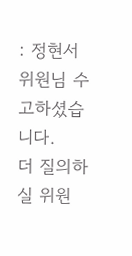: 정현서 위원님 수고하셨습니다.
더 질의하실 위원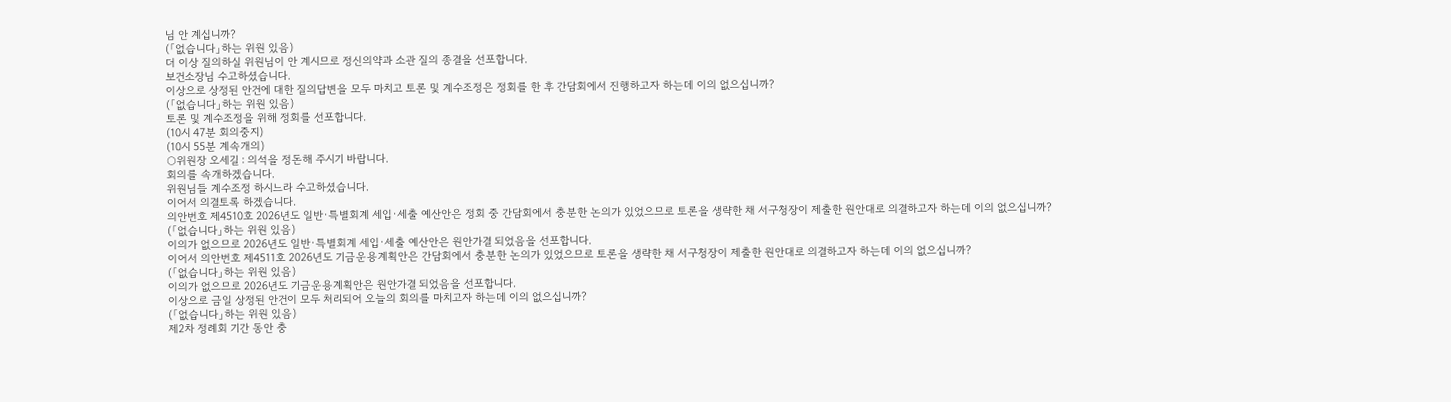님 안 계십니까?
(「없습니다」하는 위원 있음)
더 이상 질의하실 위원님이 안 계시므로 정신의약과 소관 질의 종결을 선포합니다.
보건소장님 수고하셨습니다.
이상으로 상정된 안건에 대한 질의답변을 모두 마치고 토론 및 계수조정은 정회를 한 후 간담회에서 진행하고자 하는데 이의 없으십니까?
(「없습니다」하는 위원 있음)
토론 및 계수조정을 위해 정회를 선포합니다.
(10시 47분 회의중지)
(10시 55분 계속개의)
○위원장 오세길 : 의석을 정돈해 주시기 바랍니다.
회의를 속개하겠습니다.
위원님들 계수조정 하시느라 수고하셨습니다.
이어서 의결토록 하겠습니다.
의안번호 제4510호 2026년도 일반·특별회계 세입·세출 예산안은 정회 중 간담회에서 충분한 논의가 있었으므로 토론을 생략한 채 서구청장이 제출한 원안대로 의결하고자 하는데 이의 없으십니까?
(「없습니다」하는 위원 있음)
이의가 없으므로 2026년도 일반·특별회계 세입·세출 예산안은 원안가결 되었음을 선포합니다.
이어서 의안번호 제4511호 2026년도 기금운용계획안은 간담회에서 충분한 논의가 있었으므로 토론을 생략한 채 서구청장이 제출한 원안대로 의결하고자 하는데 이의 없으십니까?
(「없습니다」하는 위원 있음)
이의가 없으므로 2026년도 기금운용계획안은 원안가결 되었음을 선포합니다.
이상으로 금일 상정된 안건이 모두 처리되어 오늘의 회의를 마치고자 하는데 이의 없으십니까?
(「없습니다」하는 위원 있음)
제2차 정례회 기간 동안 충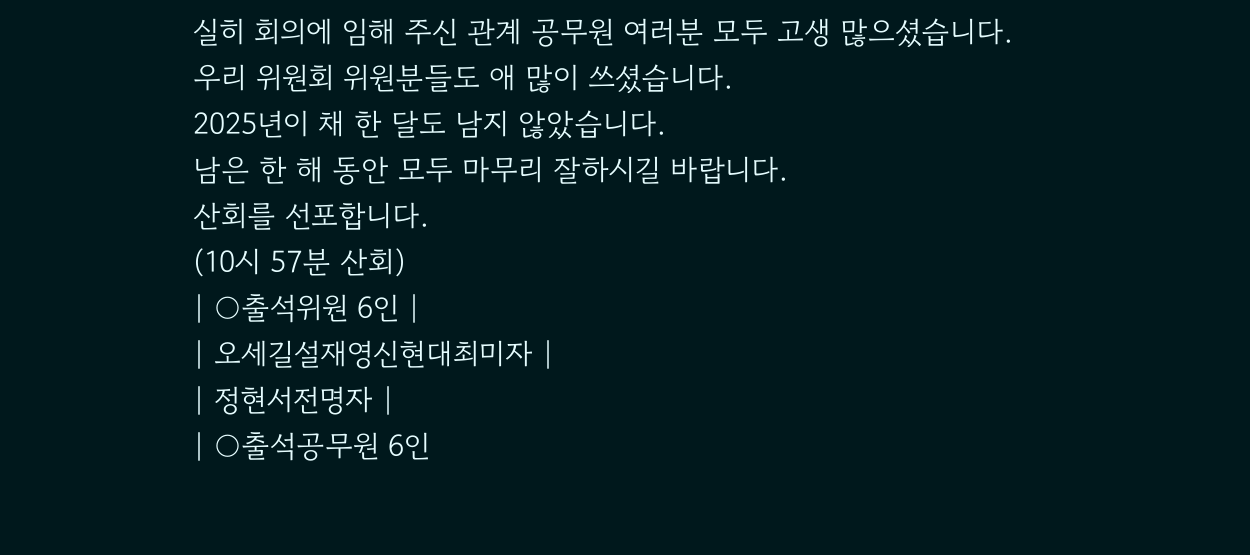실히 회의에 임해 주신 관계 공무원 여러분 모두 고생 많으셨습니다.
우리 위원회 위원분들도 애 많이 쓰셨습니다.
2025년이 채 한 달도 남지 않았습니다.
남은 한 해 동안 모두 마무리 잘하시길 바랍니다.
산회를 선포합니다.
(10시 57분 산회)
| ○출석위원 6인 |
| 오세길설재영신현대최미자 |
| 정현서전명자 |
| ○출석공무원 6인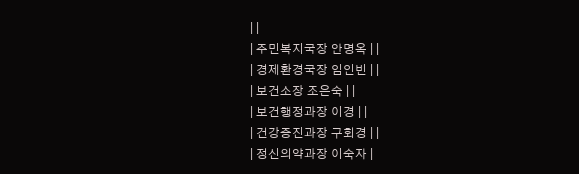| |
| 주민복지국장 안명옥 | |
| 경제환경국장 임인빈 | |
| 보건소장 조은숙 | |
| 보건행정과장 이경 | |
| 건강증진과장 구회경 | |
| 정신의약과장 이숙자 |